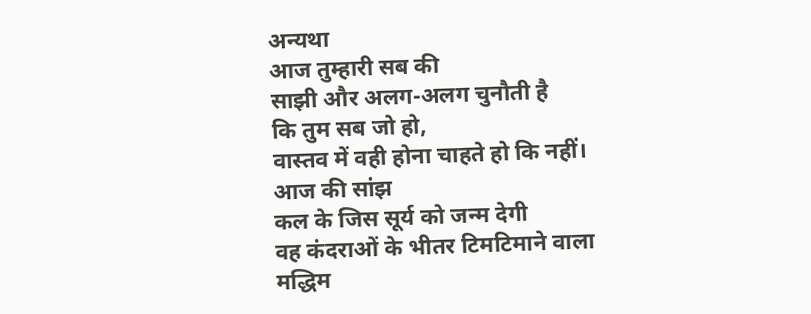अन्यथा
आज तुम्हारी सब की
साझी और अलग-अलग चुनौती है
कि तुम सब जो हो,
वास्तव में वही होना चाहते हो कि नहीं।
आज की सांझ
कल के जिस सूर्य को जन्म देगी
वह कंदराओं के भीतर टिमटिमाने वाला
मद्धिम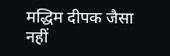मद्धिम दीपक जैसा नहीं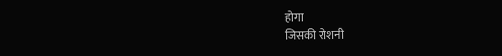होगा
जिसकी रोशनी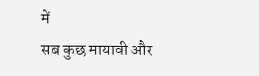में
सब कुछ मायावी और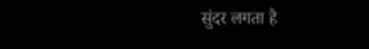सुंदर लगता है